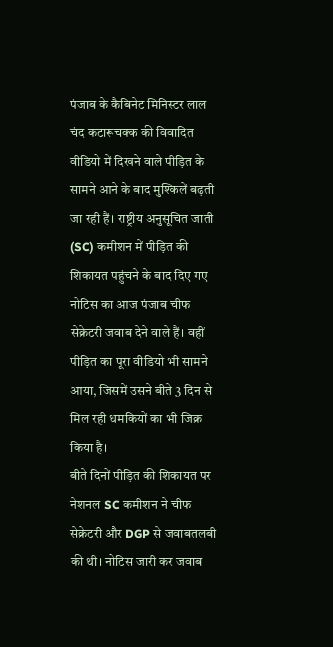पंजाब के कैबिनेट मिनिस्टर लाल चंद कटारूचक्क की विवादित वीडियो में दिखने वाले पीड़ित के सामने आने के बाद मुश्किलें बढ़ती जा रही हैं। राष्ट्रीय अनुसूचित जाती (SC) कमीशन में पीड़ित की शिकायत पहुंचने के बाद दिए गए नोटिस का आज पंजाब चीफ सेक्रेटरी जवाब देने वाले हैं। वहीं पीड़ित का पूरा वीडियो भी सामने आया, जिसमें उसने बीते 3 दिन से मिल रही धमकियों का भी जिक्र किया है।
बीते दिनों पीड़ित की शिकायत पर नेशनल SC कमीशन ने चीफ सेक्रेटरी और DGP से जवाबतलबी की थी। नोटिस जारी कर जवाब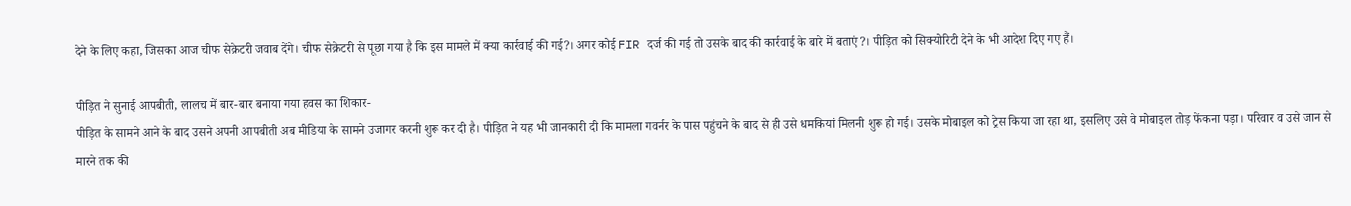देने के लिए कहा, जिसका आज चीफ सेक्रेटरी जवाब देंगे। चीफ सेक्रेटरी से पूछा गया है कि इस मामले में क्या कार्रवाई की गई?। अगर कोई FIR दर्ज की गई तो उसके बाद की कार्रवाई के बारे में बताएं?। पीड़ित को सिक्योरिटी देने के भी आदेश दिए गए हैं।

पीड़ित ने सुनाई आपबीती, लालच में बार-बार बनाया गया हवस का शिकार-
पीड़ित के सामने आने के बाद उसने अपनी आपबीती अब मीडिया के सामने उजागर करनी शुरू कर दी है। पीड़ित ने यह भी जानकारी दी कि मामला गवर्नर के पास पहुंचने के बाद से ही उसे धमकियां मिलनी शुरू हो गई। उसके मोबाइल को ट्रेस किया जा रहा था, इसलिए उसे वे मोबाइल तोड़ फेंकना पड़ा। परिवार व उसे जान से मारने तक की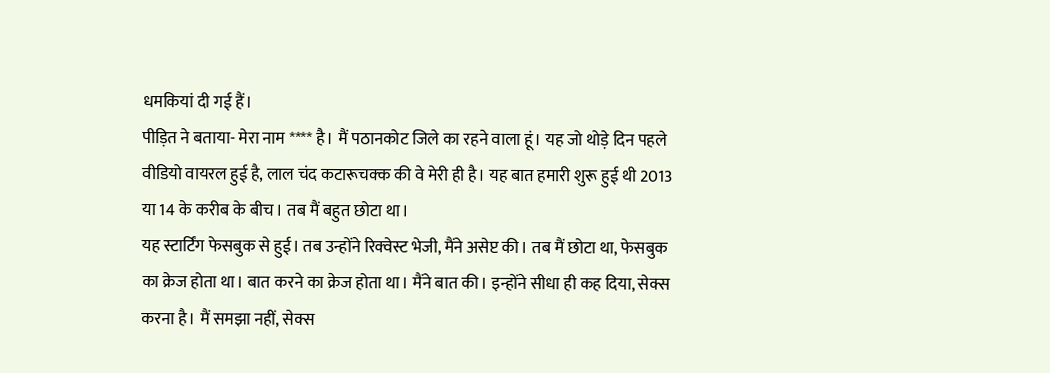धमकियां दी गई हैं।
पीड़ित ने बताया- मेरा नाम **** है। मैं पठानकोट जिले का रहने वाला हूं। यह जो थोड़े दिन पहले वीडियो वायरल हुई है, लाल चंद कटारूचक्क की वे मेरी ही है। यह बात हमारी शुरू हुई थी 2013 या 14 के करीब के बीच। तब मैं बहुत छोटा था।
यह स्टार्टिंग फेसबुक से हुई। तब उन्होंने रिक्वेस्ट भेजी, मैंने असेप्ट की। तब मैं छोटा था, फेसबुक का क्रेज होता था। बात करने का क्रेज होता था। मैंने बात की। इन्होंने सीधा ही कह दिया, सेक्स करना है। मैं समझा नहीं, सेक्स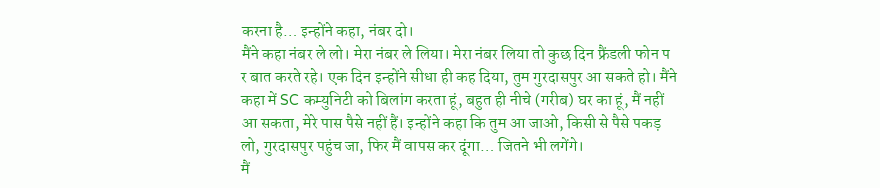करना है… इन्होंने कहा, नंबर दो।
मैंने कहा नंबर ले लो। मेरा नंबर ले लिया। मेरा नंबर लिया तो कुछ दिन फ्रैंडली फोन प र बात करते रहे। एक दिन इन्होंने सीधा ही कह दिया, तुम गुरदासपुर आ सकते हो। मैंने कहा में SC कम्युनिटी को बिलांग करता हूं, बहुत ही नीचे (गरीब) घर का हूं, मैं नहीं आ सकता, मेरे पास पैसे नहीं हैं। इन्होंने कहा कि तुम आ जाओ, किसी से पैसे पकड़ लो, गुरदासपुर पहुंच जा, फिर मैं वापस कर दूंगा… जितने भी लगेंगे।
मैं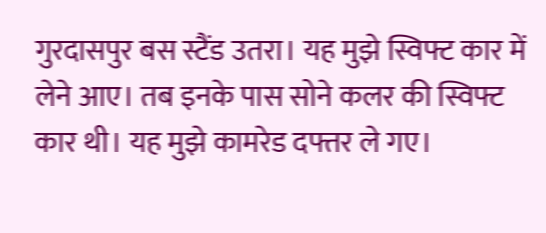गुरदासपुर बस स्टैंड उतरा। यह मुझे स्विफ्ट कार में लेने आए। तब इनके पास सोने कलर की स्विफ्ट कार थी। यह मुझे कामरेड दफ्तर ले गए।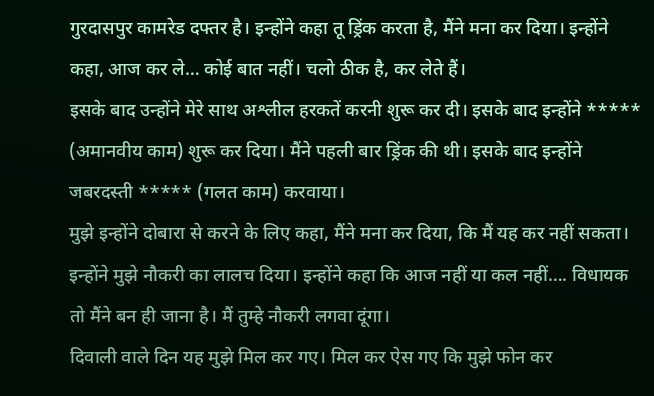गुरदासपुर कामरेड दफ्तर है। इन्होंने कहा तू ड्रिंक करता है, मैंने मना कर दिया। इन्होंने कहा, आज कर ले… कोई बात नहीं। चलो ठीक है, कर लेते हैं।
इसके बाद उन्होंने मेरे साथ अश्लील हरकतें करनी शुरू कर दी। इसके बाद इन्होंने ***** (अमानवीय काम) शुरू कर दिया। मैंने पहली बार ड्रिंक की थी। इसके बाद इन्होंने जबरदस्ती ***** (गलत काम) करवाया।
मुझे इन्होंने दोबारा से करने के लिए कहा, मैंने मना कर दिया, कि मैं यह कर नहीं सकता। इन्होंने मुझे नौकरी का लालच दिया। इन्होंने कहा कि आज नहीं या कल नहीं…. विधायक तो मैंने बन ही जाना है। मैं तुम्हे नौकरी लगवा दूंगा।
दिवाली वाले दिन यह मुझे मिल कर गए। मिल कर ऐस गए कि मुझे फोन कर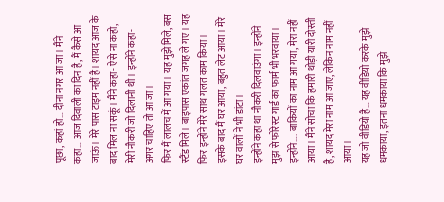पूछा, कहां हो… दीना नगर आ जा। मैंने कहा… आज दिवाली का दिन है, मैं कैसे आ जाऊं। मेरे पास टाइम नहीं है। शायद आज के बाद मिल ना सकूं। मैंने कहा- ऐसे ना कहो, मेरी नौकरी जो दिलानी थी। इन्होंने कहा- अगर चाहिए तो आ जा।
फिर मैं लालच में आ गया। यह मुझे मिले, बस स्टैंड मिले। बाइपास एकांत जगह ले गए। यह फिर इन्होंने मेरे साथ गलत काम किया। इसके बाद मैं घर आया, बहुत लेट आया। मेरे घर वालों ने भी डांटा।
इन्होंने कहा था नौकरी दिलवाउंगा। इन्होंने मुझ से फोरेस्ट गार्ड का फार्म भी भरवाया। इन्होंने…. बाकियों का नाम आ गया, मेरा नहीं आया। मैंने सोचा कि हमारी थोड़ी यारी दोस्ती है, शायद मेरा नाम आ जाए, लेकिन नाम नहीं आया।
यह जो वीडियो है… यह वीडियो करके मुझे धमकाया, इतना धमकाया कि मुझे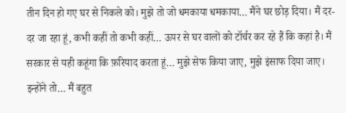तीन दिन हो गए घर से निकले को। मुझे तो जो धमकाया धमकाया… मैंने घर छोड़ दिया। मैं दर-दर जा रहा हूं, कभी कहीं तो कभी कहीं… ऊपर से घर वालों को टॉर्चर कर रहे हैं कि कहां है। मैं सरकार से यही कहूंगा कि फ़रियाद करता हूं… मुझे सेफ किया जाए, मुझे इंसाफ दिया जाए।
इन्होंने तो… मैं बहुत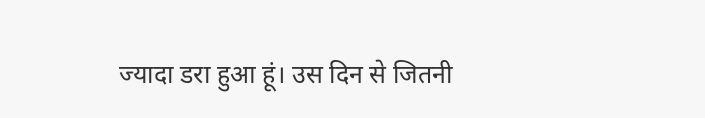ज्यादा डरा हुआ हूं। उस दिन से जितनी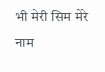भी मेरी सिम मेरे नाम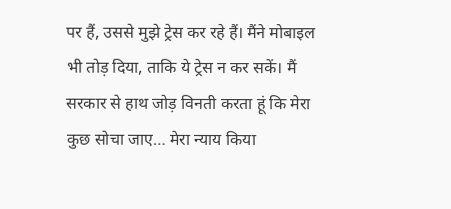पर हैं, उससे मुझे ट्रेस कर रहे हैं। मैंने मोबाइल भी तोड़ दिया, ताकि ये ट्रेस न कर सकें। मैं सरकार से हाथ जोड़ विनती करता हूं कि मेरा कुछ सोचा जाए… मेरा न्याय किया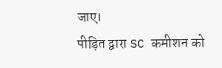जाए।
पीड़ित द्वारा SC कमीशन को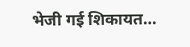भेजी गई शिकायत…